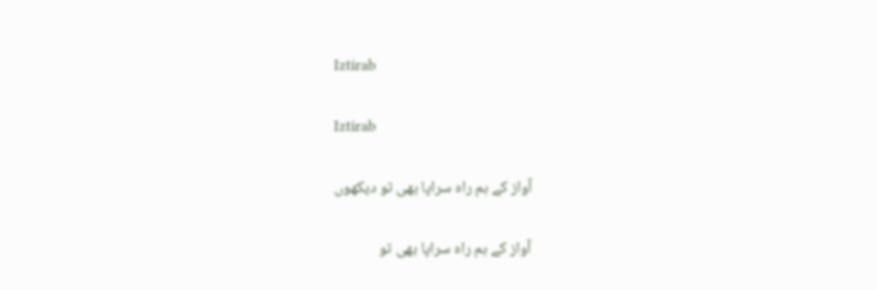Iztirab

Iztirab

آواز کے ہم راہ سراپا بھی تو دیکھوں

آواز کے ہم راہ سراپا بھی تو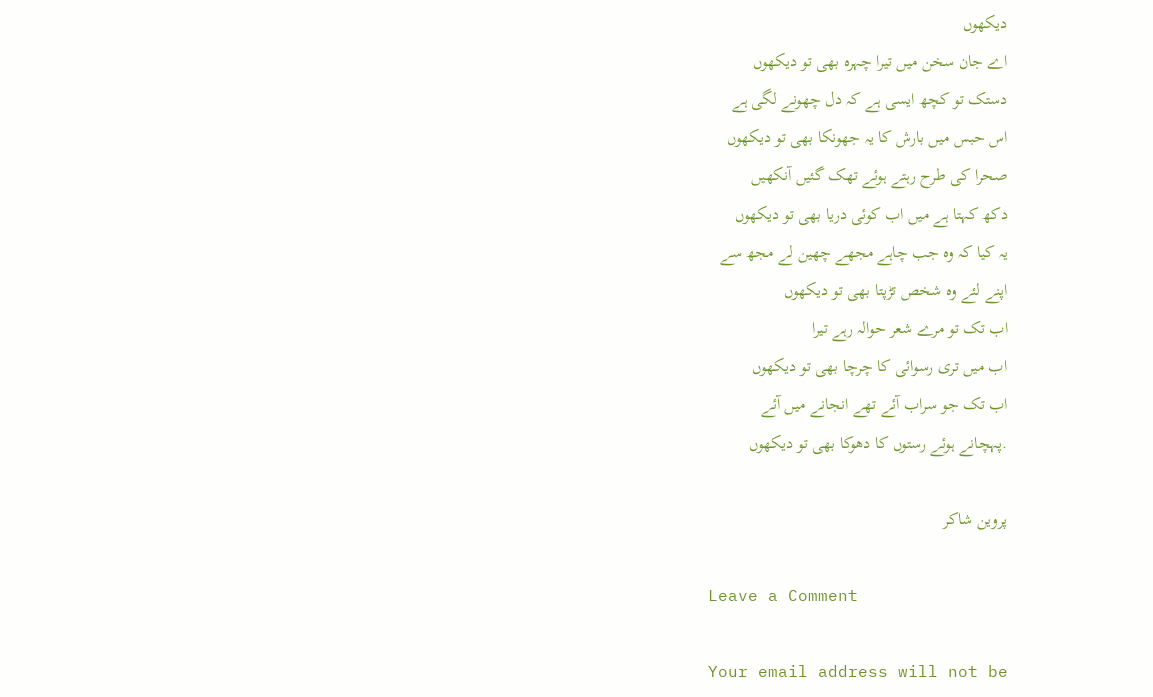دیکھوں
اے جان سخن میں تیرا چہرہ بھی تو دیکھوں
دستک تو کچھ ایسی ہے کہ دل چھونے لگی ہے
اس حبس میں بارش کا یہ جھونکا بھی تو دیکھوں
صحرا کی طرح رہتے ہوئے تھک گئیں آنکھیں
دکھ کہتا ہے میں اب کوئی دریا بھی تو دیکھوں
یہ کیا کہ وہ جب چاہے مجھے چھین لے مجھ سے
اپنے لئے وہ شخص تڑپتا بھی تو دیکھوں
اب تک تو مرے شعر حوالہ رہے تیرا
اب میں تری رسوائی کا چرچا بھی تو دیکھوں
اب تک جو سراب آئے تھے انجانے میں آئے
.پہچانے ہوئے رستوں کا دھوکا بھی تو دیکھوں

پروین شاکر

Leave a Comment

Your email address will not be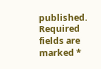published. Required fields are marked *